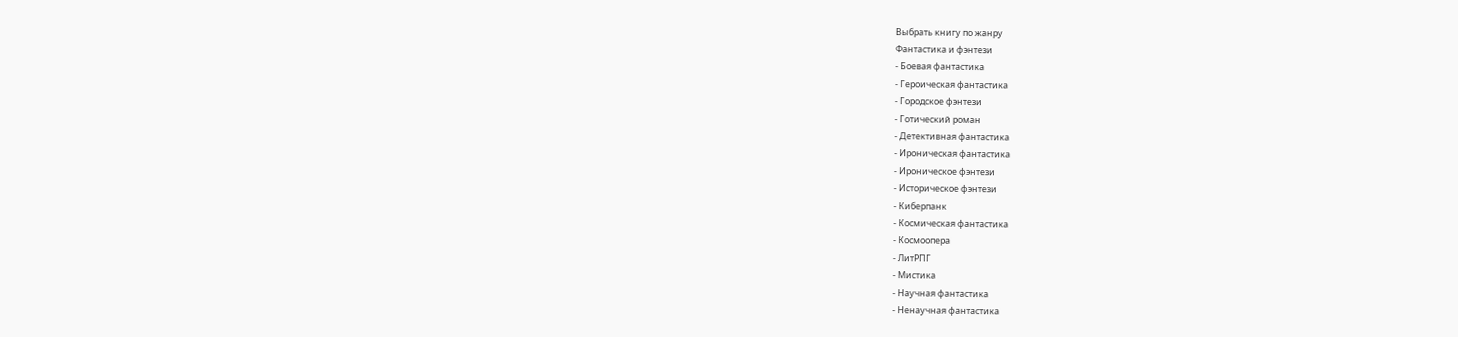Выбрать книгу по жанру
Фантастика и фэнтези
- Боевая фантастика
- Героическая фантастика
- Городское фэнтези
- Готический роман
- Детективная фантастика
- Ироническая фантастика
- Ироническое фэнтези
- Историческое фэнтези
- Киберпанк
- Космическая фантастика
- Космоопера
- ЛитРПГ
- Мистика
- Научная фантастика
- Ненаучная фантастика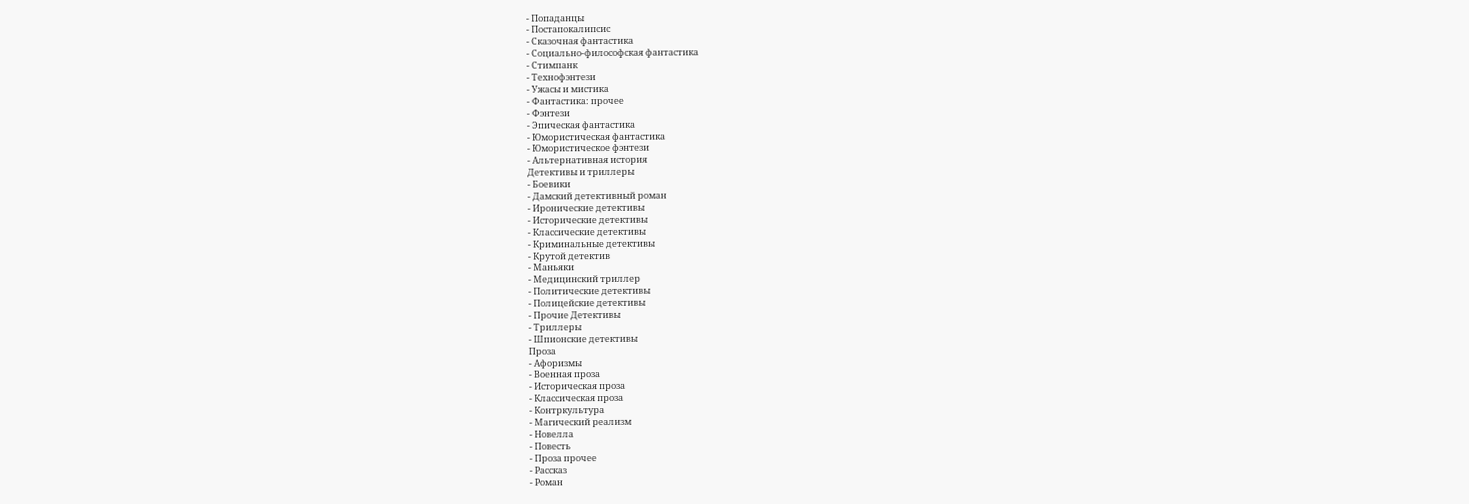- Попаданцы
- Постапокалипсис
- Сказочная фантастика
- Социально-философская фантастика
- Стимпанк
- Технофэнтези
- Ужасы и мистика
- Фантастика: прочее
- Фэнтези
- Эпическая фантастика
- Юмористическая фантастика
- Юмористическое фэнтези
- Альтернативная история
Детективы и триллеры
- Боевики
- Дамский детективный роман
- Иронические детективы
- Исторические детективы
- Классические детективы
- Криминальные детективы
- Крутой детектив
- Маньяки
- Медицинский триллер
- Политические детективы
- Полицейские детективы
- Прочие Детективы
- Триллеры
- Шпионские детективы
Проза
- Афоризмы
- Военная проза
- Историческая проза
- Классическая проза
- Контркультура
- Магический реализм
- Новелла
- Повесть
- Проза прочее
- Рассказ
- Роман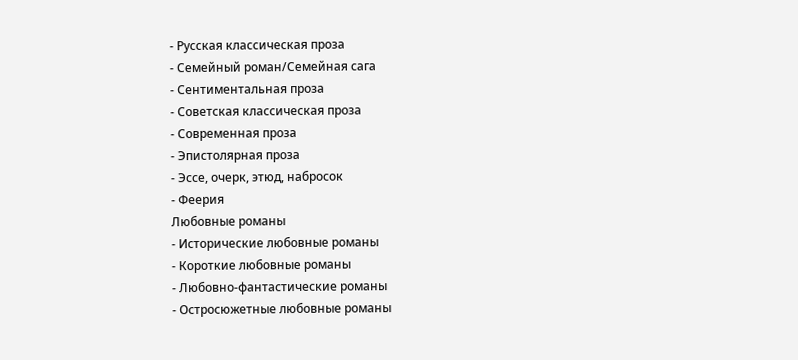- Русская классическая проза
- Семейный роман/Семейная сага
- Сентиментальная проза
- Советская классическая проза
- Современная проза
- Эпистолярная проза
- Эссе, очерк, этюд, набросок
- Феерия
Любовные романы
- Исторические любовные романы
- Короткие любовные романы
- Любовно-фантастические романы
- Остросюжетные любовные романы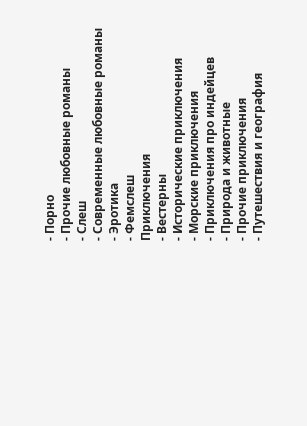- Порно
- Прочие любовные романы
- Слеш
- Современные любовные романы
- Эротика
- Фемслеш
Приключения
- Вестерны
- Исторические приключения
- Морские приключения
- Приключения про индейцев
- Природа и животные
- Прочие приключения
- Путешествия и география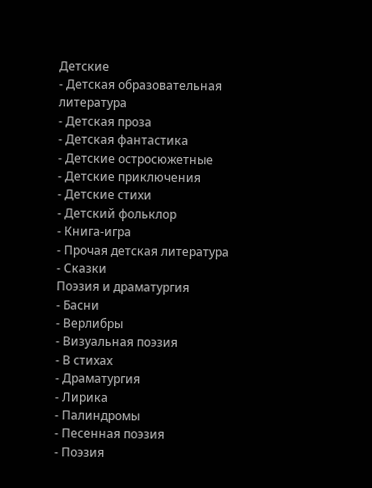Детские
- Детская образовательная литература
- Детская проза
- Детская фантастика
- Детские остросюжетные
- Детские приключения
- Детские стихи
- Детский фольклор
- Книга-игра
- Прочая детская литература
- Сказки
Поэзия и драматургия
- Басни
- Верлибры
- Визуальная поэзия
- В стихах
- Драматургия
- Лирика
- Палиндромы
- Песенная поэзия
- Поэзия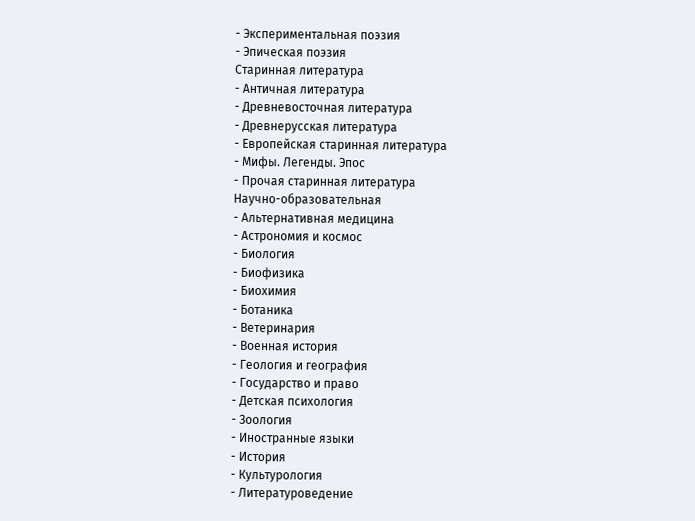- Экспериментальная поэзия
- Эпическая поэзия
Старинная литература
- Античная литература
- Древневосточная литература
- Древнерусская литература
- Европейская старинная литература
- Мифы. Легенды. Эпос
- Прочая старинная литература
Научно-образовательная
- Альтернативная медицина
- Астрономия и космос
- Биология
- Биофизика
- Биохимия
- Ботаника
- Ветеринария
- Военная история
- Геология и география
- Государство и право
- Детская психология
- Зоология
- Иностранные языки
- История
- Культурология
- Литературоведение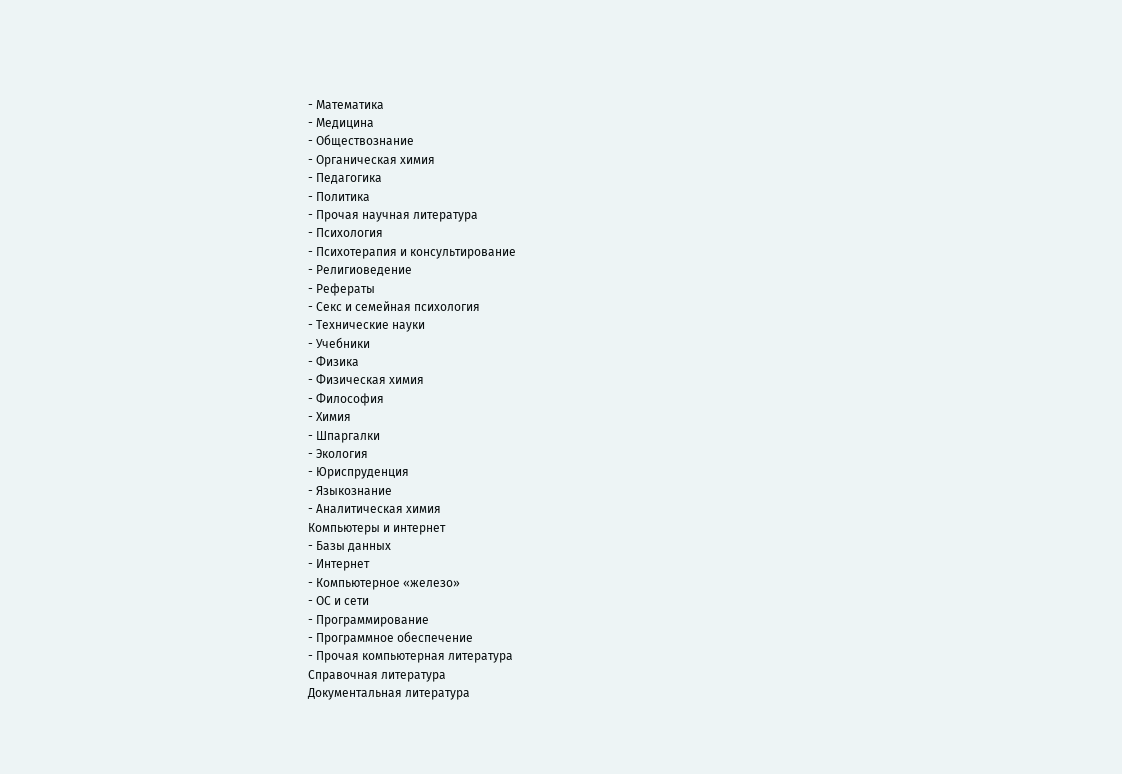- Математика
- Медицина
- Обществознание
- Органическая химия
- Педагогика
- Политика
- Прочая научная литература
- Психология
- Психотерапия и консультирование
- Религиоведение
- Рефераты
- Секс и семейная психология
- Технические науки
- Учебники
- Физика
- Физическая химия
- Философия
- Химия
- Шпаргалки
- Экология
- Юриспруденция
- Языкознание
- Аналитическая химия
Компьютеры и интернет
- Базы данных
- Интернет
- Компьютерное «железо»
- ОС и сети
- Программирование
- Программное обеспечение
- Прочая компьютерная литература
Справочная литература
Документальная литература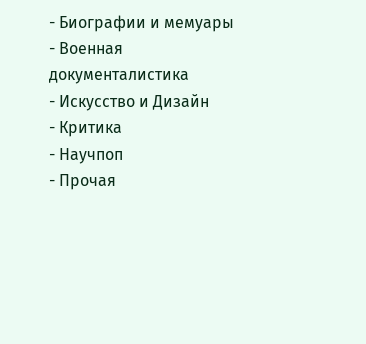- Биографии и мемуары
- Военная документалистика
- Искусство и Дизайн
- Критика
- Научпоп
- Прочая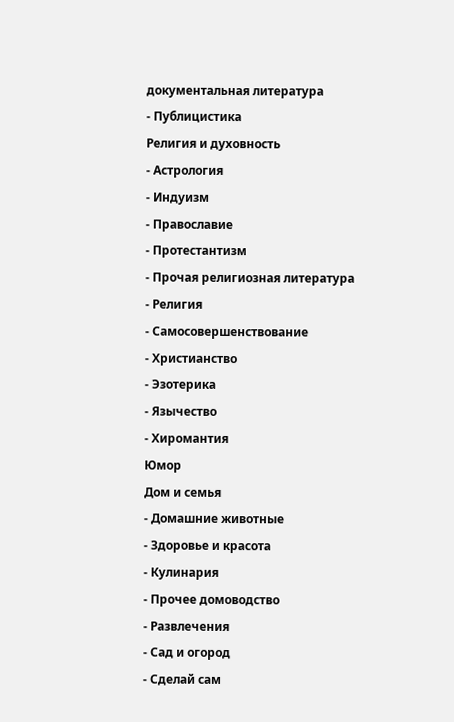документальная литература
- Публицистика
Религия и духовность
- Астрология
- Индуизм
- Православие
- Протестантизм
- Прочая религиозная литература
- Религия
- Самосовершенствование
- Христианство
- Эзотерика
- Язычество
- Хиромантия
Юмор
Дом и семья
- Домашние животные
- Здоровье и красота
- Кулинария
- Прочее домоводство
- Развлечения
- Сад и огород
- Сделай сам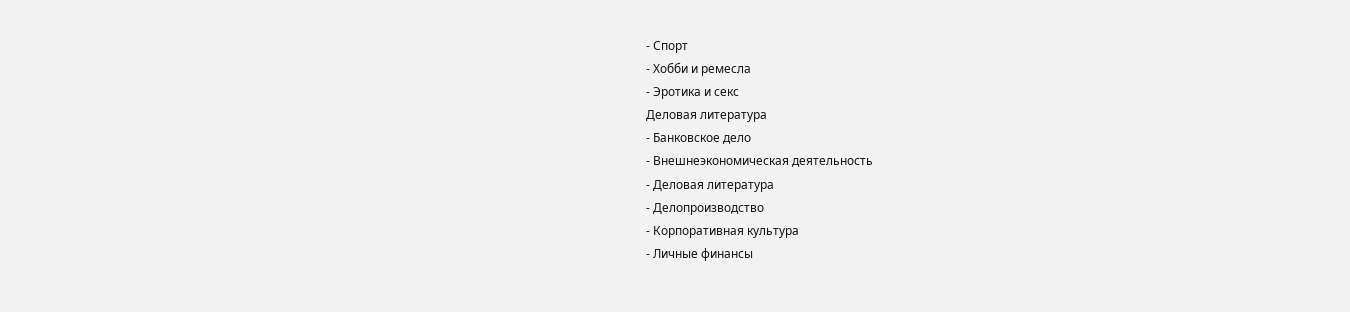- Спорт
- Хобби и ремесла
- Эротика и секс
Деловая литература
- Банковское дело
- Внешнеэкономическая деятельность
- Деловая литература
- Делопроизводство
- Корпоративная культура
- Личные финансы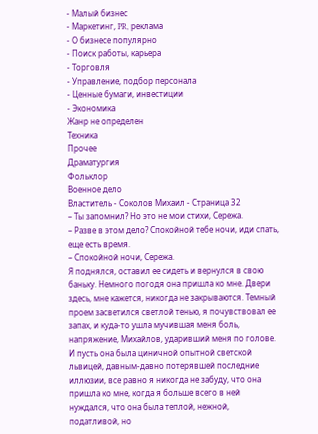- Малый бизнес
- Маркетинг, PR, реклама
- О бизнесе популярно
- Поиск работы, карьера
- Торговля
- Управление, подбор персонала
- Ценные бумаги, инвестиции
- Экономика
Жанр не определен
Техника
Прочее
Драматургия
Фольклор
Военное дело
Властитель - Соколов Михаил - Страница 32
– Ты запомнил? Но это не мои стихи, Сережа.
– Разве в этом дело? Спокойной тебе ночи, иди спать, еще есть время.
– Спокойной ночи, Сережа.
Я поднялся, оставил ее сидеть и вернулся в свою баньку. Немного погодя она пришла ко мне. Двери здесь, мне кажется, никогда не закрываются. Темный проем засветился светлой тенью, я почувствовал ее запах, и куда-то ушла мучившая меня боль, напряжение, Михайлов, ударивший меня по голове. И пусть она была циничной опытной светской львицей, давным-давно потерявшей последние иллюзии, все равно я никогда не забуду, что она пришла ко мне, когда я больше всего в ней нуждался, что она была теплой, нежной, податливой, но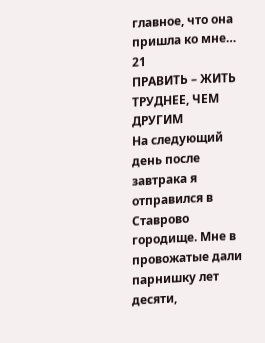главное, что она пришла ко мне…
21
ПРАВИТЬ – ЖИТЬ ТРУДНЕЕ, ЧЕМ ДРУГИМ
На следующий день после завтрака я отправился в Ставрово городище. Мне в провожатые дали парнишку лет десяти,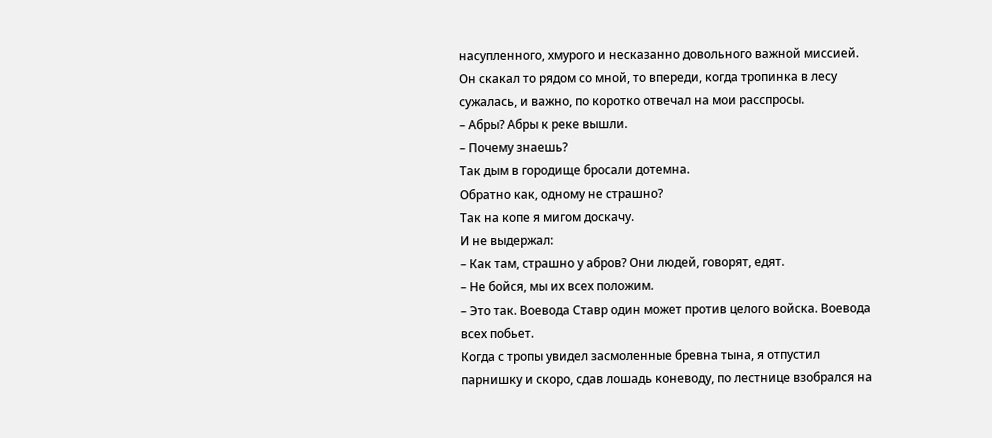насупленного, хмурого и несказанно довольного важной миссией. Он скакал то рядом со мной, то впереди, когда тропинка в лесу сужалась, и важно, по коротко отвечал на мои расспросы.
– Абры? Абры к реке вышли.
– Почему знаешь?
Так дым в городище бросали дотемна.
Обратно как, одному не страшно?
Так на копе я мигом доскачу.
И не выдержал:
– Как там, страшно у абров? Они людей, говорят, едят.
– Не бойся, мы их всех положим.
– Это так. Воевода Ставр один может против целого войска. Воевода всех побьет.
Когда с тропы увидел засмоленные бревна тына, я отпустил парнишку и скоро, сдав лошадь коневоду, по лестнице взобрался на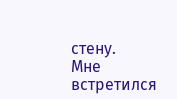стену.
Мне встретился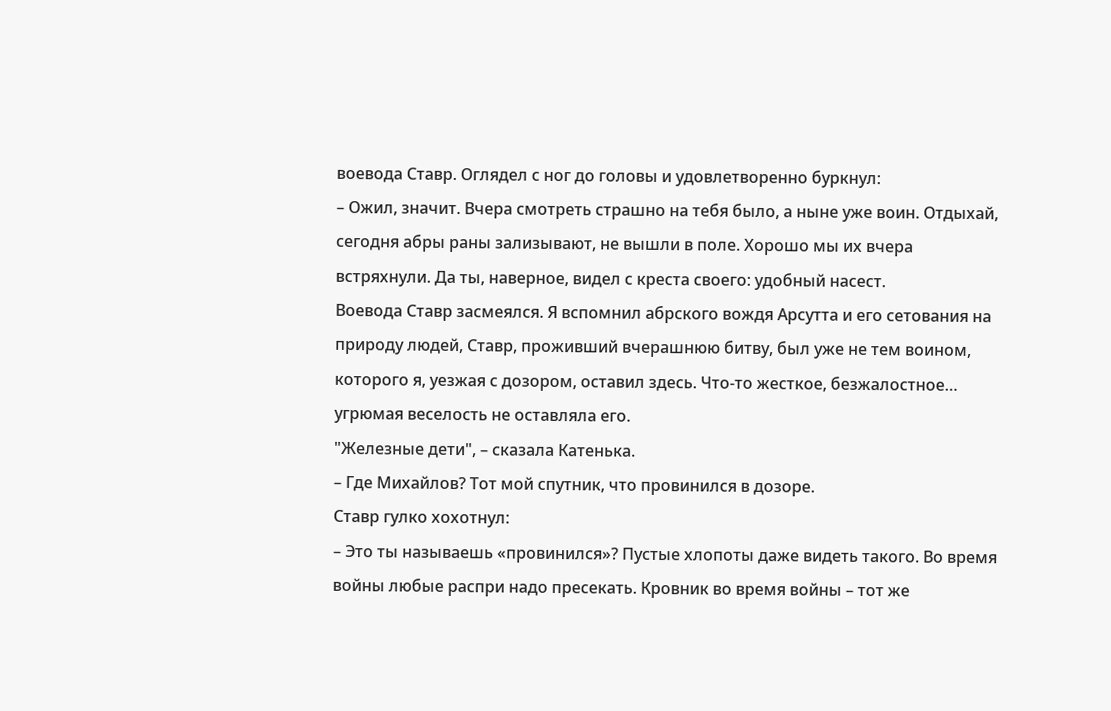воевода Ставр. Оглядел с ног до головы и удовлетворенно буркнул:
– Ожил, значит. Вчера смотреть страшно на тебя было, а ныне уже воин. Отдыхай, сегодня абры раны зализывают, не вышли в поле. Хорошо мы их вчера встряхнули. Да ты, наверное, видел с креста своего: удобный насест.
Воевода Ставр засмеялся. Я вспомнил абрского вождя Арсутта и его сетования на природу людей, Ставр, проживший вчерашнюю битву, был уже не тем воином, которого я, уезжая с дозором, оставил здесь. Что-то жесткое, безжалостное… угрюмая веселость не оставляла его.
"Железные дети", – сказала Катенька.
– Где Михайлов? Тот мой спутник, что провинился в дозоре.
Ставр гулко хохотнул:
– Это ты называешь «провинился»? Пустые хлопоты даже видеть такого. Во время войны любые распри надо пресекать. Кровник во время войны – тот же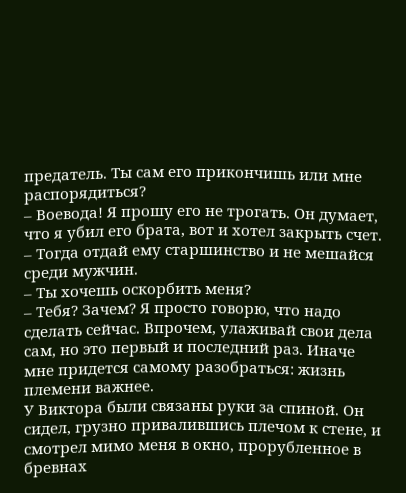предатель. Ты сам его прикончишь или мне распорядиться?
– Воевода! Я прошу его не трогать. Он думает, что я убил его брата, вот и хотел закрыть счет.
– Тогда отдай ему старшинство и не мешайся среди мужчин.
– Ты хочешь оскорбить меня?
– Тебя? Зачем? Я просто говорю, что надо сделать сейчас. Впрочем, улаживай свои дела сам, но это первый и последний раз. Иначе мне придется самому разобраться: жизнь племени важнее.
У Виктора были связаны руки за спиной. Он сидел, грузно привалившись плечом к стене, и смотрел мимо меня в окно, прорубленное в бревнах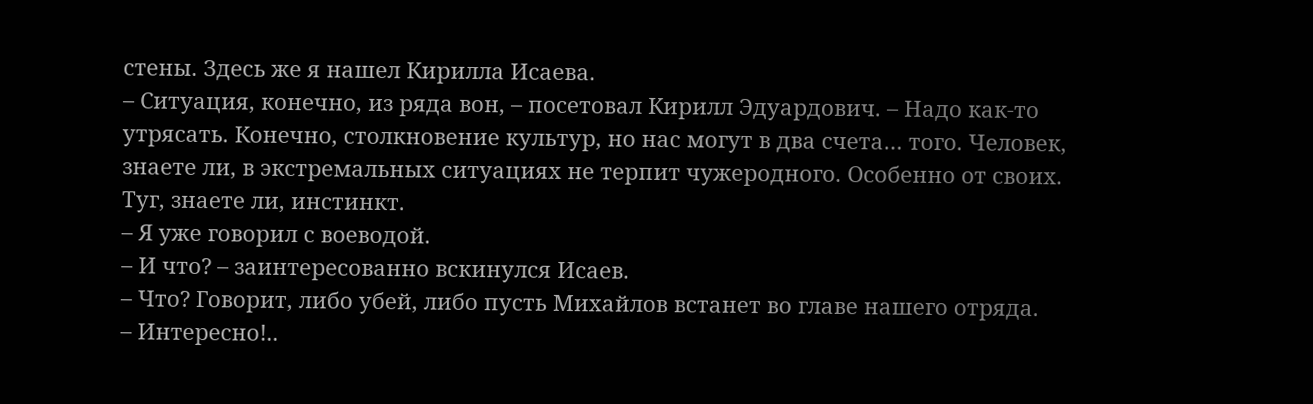стены. Здесь же я нашел Кирилла Исаева.
– Ситуация, конечно, из ряда вон, – посетовал Кирилл Эдуардович. – Надо как-то утрясать. Конечно, столкновение культур, но нас могут в два счета… того. Человек, знаете ли, в экстремальных ситуациях не терпит чужеродного. Особенно от своих. Туг, знаете ли, инстинкт.
– Я уже говорил с воеводой.
– И что? – заинтересованно вскинулся Исаев.
– Что? Говорит, либо убей, либо пусть Михайлов встанет во главе нашего отряда.
– Интересно!..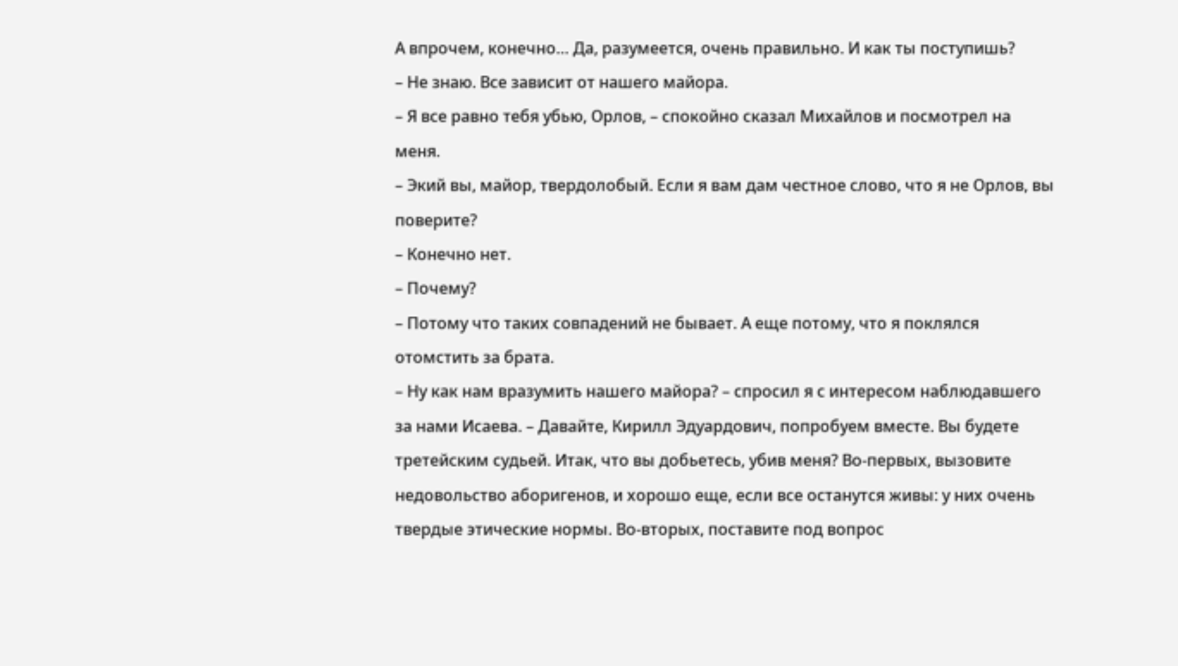А впрочем, конечно… Да, разумеется, очень правильно. И как ты поступишь?
– Не знаю. Все зависит от нашего майора.
– Я все равно тебя убью, Орлов, – спокойно сказал Михайлов и посмотрел на меня.
– Экий вы, майор, твердолобый. Если я вам дам честное слово, что я не Орлов, вы поверите?
– Конечно нет.
– Почему?
– Потому что таких совпадений не бывает. А еще потому, что я поклялся отомстить за брата.
– Ну как нам вразумить нашего майора? – спросил я с интересом наблюдавшего за нами Исаева. – Давайте, Кирилл Эдуардович, попробуем вместе. Вы будете третейским судьей. Итак, что вы добьетесь, убив меня? Во-первых, вызовите недовольство аборигенов, и хорошо еще, если все останутся живы: у них очень твердые этические нормы. Во-вторых, поставите под вопрос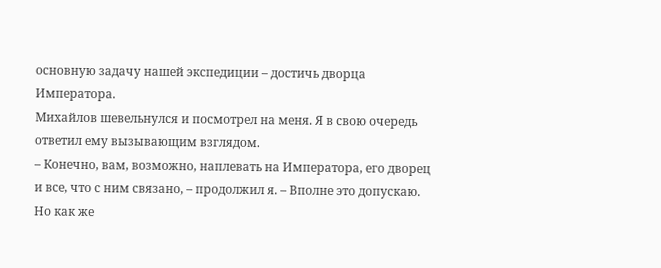основную задачу нашей экспедиции – достичь дворца Императора.
Михайлов шевельнулся и посмотрел на меня. Я в свою очередь ответил ему вызывающим взглядом.
– Конечно, вам, возможно, наплевать на Императора, его дворец и все, что с ним связано, – продолжил я. – Вполне это допускаю. Но как же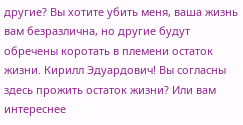другие? Вы хотите убить меня, ваша жизнь вам безразлична, но другие будут обречены коротать в племени остаток жизни. Кирилл Эдуардович! Вы согласны здесь прожить остаток жизни? Или вам интереснее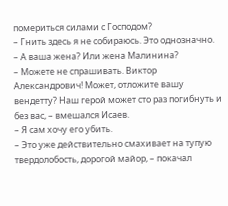помериться силами с Господом?
– Гнить здесь я не собираюсь. Это однозначно.
– А ваша жена? Или жена Малинина?
– Можете не спрашивать. Виктор Александрович! Может, отложите вашу вендетту? Наш герой может сто раз погибнуть и без вас, – вмешался Исаев.
– Я сам хочу его убить.
– Это уже действительно смахивает на тупую твердолобость, дорогой майор, – покачал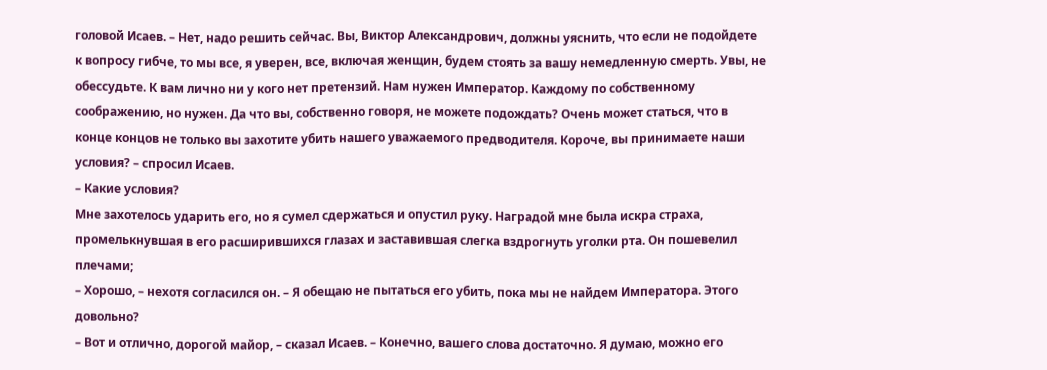головой Исаев. – Нет, надо решить сейчас. Вы, Виктор Александрович, должны уяснить, что если не подойдете к вопросу гибче, то мы все, я уверен, все, включая женщин, будем стоять за вашу немедленную смерть. Увы, не обессудьте. К вам лично ни у кого нет претензий. Нам нужен Император. Каждому по собственному соображению, но нужен. Да что вы, собственно говоря, не можете подождать? Очень может статься, что в конце концов не только вы захотите убить нашего уважаемого предводителя. Короче, вы принимаете наши условия? – спросил Исаев.
– Какие условия?
Мне захотелось ударить его, но я сумел сдержаться и опустил руку. Наградой мне была искра страха, промелькнувшая в его расширившихся глазах и заставившая слегка вздрогнуть уголки рта. Он пошевелил плечами;
– Хорошо, – нехотя согласился он. – Я обещаю не пытаться его убить, пока мы не найдем Императора. Этого довольно?
– Вот и отлично, дорогой майор, – сказал Исаев. – Конечно, вашего слова достаточно. Я думаю, можно его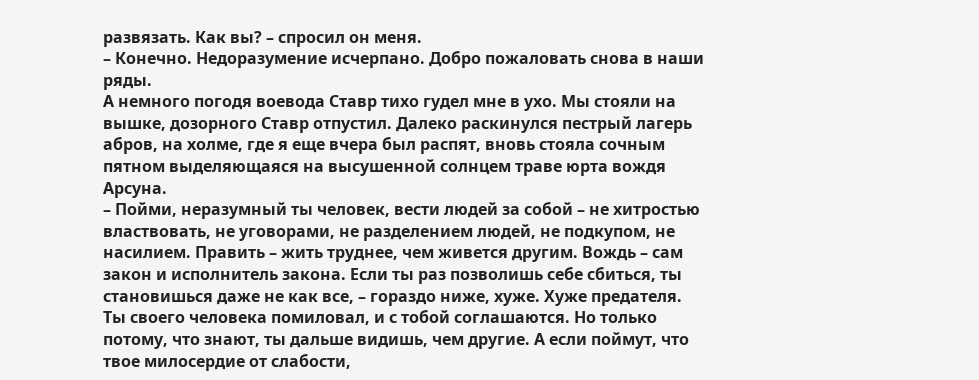развязать. Как вы? – спросил он меня.
– Конечно. Недоразумение исчерпано. Добро пожаловать снова в наши ряды.
А немного погодя воевода Ставр тихо гудел мне в ухо. Мы стояли на вышке, дозорного Ставр отпустил. Далеко раскинулся пестрый лагерь абров, на холме, где я еще вчера был распят, вновь стояла сочным пятном выделяющаяся на высушенной солнцем траве юрта вождя Арсуна.
– Пойми, неразумный ты человек, вести людей за собой – не хитростью властвовать, не уговорами, не разделением людей, не подкупом, не насилием. Править – жить труднее, чем живется другим. Вождь – сам закон и исполнитель закона. Если ты раз позволишь себе сбиться, ты становишься даже не как все, – гораздо ниже, хуже. Хуже предателя. Ты своего человека помиловал, и с тобой соглашаются. Но только потому, что знают, ты дальше видишь, чем другие. А если поймут, что твое милосердие от слабости,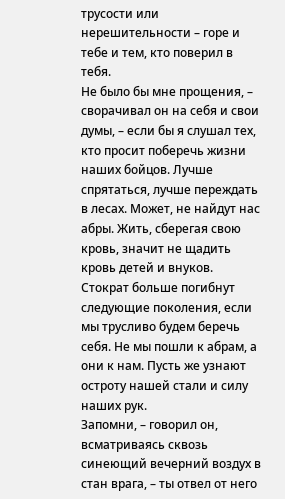трусости или нерешительности – горе и тебе и тем, кто поверил в тебя.
Не было бы мне прощения, – сворачивал он на себя и свои думы, – если бы я слушал тех, кто просит поберечь жизни наших бойцов. Лучше спрятаться, лучше переждать в лесах. Может, не найдут нас абры. Жить, сберегая свою кровь, значит не щадить кровь детей и внуков. Стократ больше погибнут следующие поколения, если мы трусливо будем беречь себя. Не мы пошли к абрам, а они к нам. Пусть же узнают остроту нашей стали и силу наших рук.
Запомни, – говорил он, всматриваясь сквозь синеющий вечерний воздух в стан врага, – ты отвел от него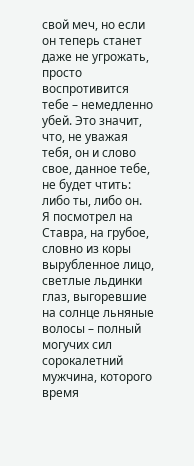свой меч, но если он теперь станет даже не угрожать, просто воспротивится тебе – немедленно убей. Это значит, что, не уважая тебя, он и слово свое, данное тебе, не будет чтить: либо ты, либо он.
Я посмотрел на Ставра, на грубое, словно из коры вырубленное лицо, светлые льдинки глаз, выгоревшие на солнце льняные волосы – полный могучих сил сорокалетний мужчина, которого время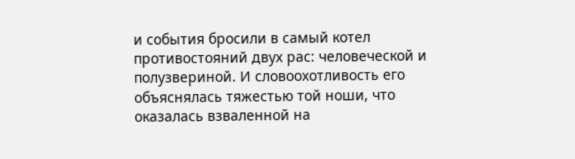и события бросили в самый котел противостояний двух рас: человеческой и полузвериной. И словоохотливость его объяснялась тяжестью той ноши, что оказалась взваленной на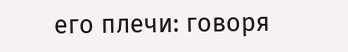его плечи: говоря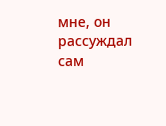мне, он рассуждал сам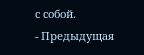с собой.
- Предыдущая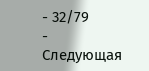- 32/79
- Следующая